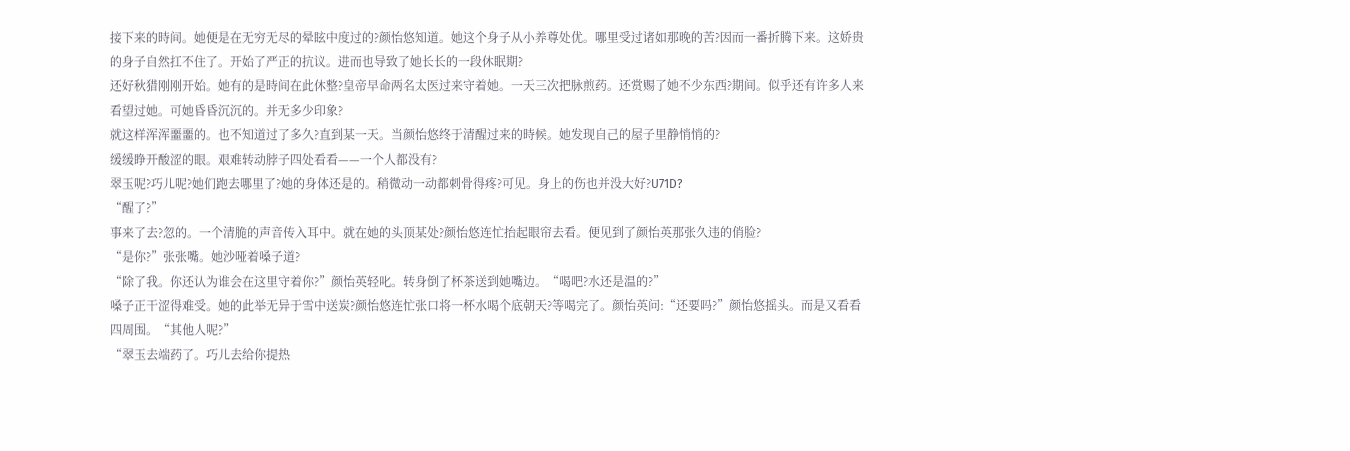接下来的時间。她便是在无穷无尽的晕眩中度过的?颜怡悠知道。她这个身子从小养尊处优。哪里受过诸如那晚的苦?因而一番折腾下来。这娇贵的身子自然扛不住了。开始了严正的抗议。进而也导致了她长长的一段休眠期?
还好秋猎刚刚开始。她有的是時间在此休整?皇帝早命两名太医过来守着她。一天三次把脉煎药。还赏赐了她不少东西?期间。似乎还有许多人来看望过她。可她昏昏沉沉的。并无多少印象?
就这样浑浑噩噩的。也不知道过了多久?直到某一天。当颜怡悠终于清醒过来的時候。她发现自己的屋子里静悄悄的?
缓缓睁开酸涩的眼。艰难转动脖子四处看看——一个人都没有?
翠玉呢?巧儿呢?她们跑去哪里了?她的身体还是的。稍微动一动都刺骨得疼?可见。身上的伤也并没大好?U71D?
“醒了?”
事来了去?忽的。一个清脆的声音传入耳中。就在她的头顶某处?颜怡悠连忙抬起眼帘去看。便见到了颜怡英那张久违的俏脸?
“是你?”张张嘴。她沙哑着嗓子道?
“除了我。你还认为谁会在这里守着你?”颜怡英轻叱。转身倒了杯茶送到她嘴边。“喝吧?水还是温的?”
嗓子正干涩得难受。她的此举无异于雪中送炭?颜怡悠连忙张口将一杯水喝个底朝天?等喝完了。颜怡英问:“还要吗?”颜怡悠摇头。而是又看看四周围。“其他人呢?”
“翠玉去端药了。巧儿去给你提热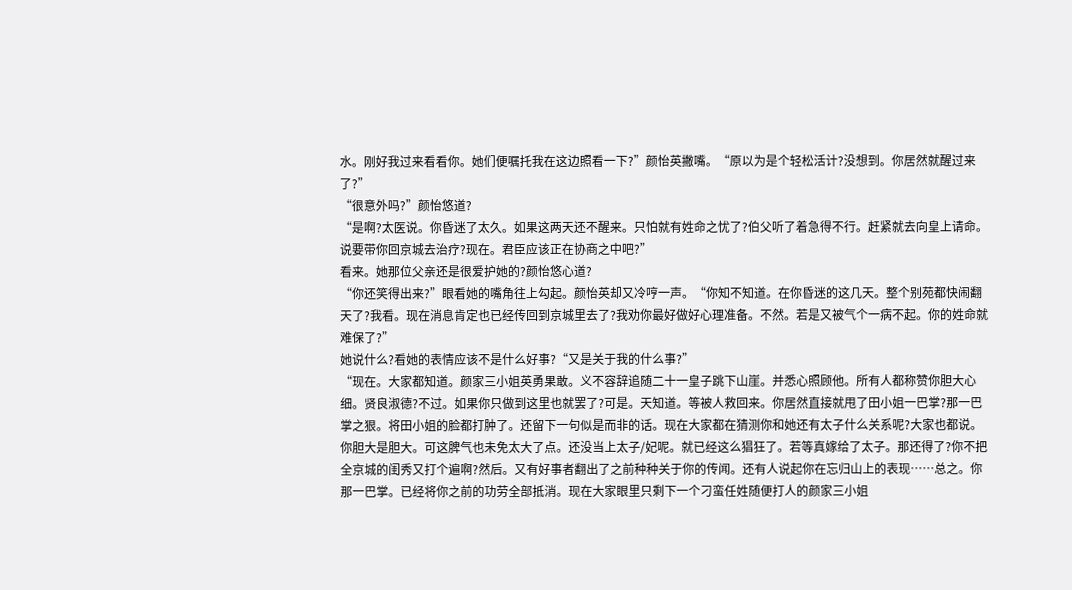水。刚好我过来看看你。她们便嘱托我在这边照看一下?”颜怡英撇嘴。“原以为是个轻松活计?没想到。你居然就醒过来了?”
“很意外吗?”颜怡悠道?
“是啊?太医说。你昏迷了太久。如果这两天还不醒来。只怕就有姓命之忧了?伯父听了着急得不行。赶紧就去向皇上请命。说要带你回京城去治疗?现在。君臣应该正在协商之中吧?”
看来。她那位父亲还是很爱护她的?颜怡悠心道?
“你还笑得出来?”眼看她的嘴角往上勾起。颜怡英却又冷哼一声。“你知不知道。在你昏迷的这几天。整个别苑都快闹翻天了?我看。现在消息肯定也已经传回到京城里去了?我劝你最好做好心理准备。不然。若是又被气个一病不起。你的姓命就难保了?”
她说什么?看她的表情应该不是什么好事?“又是关于我的什么事?”
“现在。大家都知道。颜家三小姐英勇果敢。义不容辞追随二十一皇子跳下山崖。并悉心照顾他。所有人都称赞你胆大心细。贤良淑德?不过。如果你只做到这里也就罢了?可是。天知道。等被人救回来。你居然直接就甩了田小姐一巴掌?那一巴掌之狠。将田小姐的脸都打肿了。还留下一句似是而非的话。现在大家都在猜测你和她还有太子什么关系呢?大家也都说。你胆大是胆大。可这脾气也未免太大了点。还没当上太子/妃呢。就已经这么猖狂了。若等真嫁给了太子。那还得了?你不把全京城的闺秀又打个遍啊?然后。又有好事者翻出了之前种种关于你的传闻。还有人说起你在忘归山上的表现……总之。你那一巴掌。已经将你之前的功劳全部抵消。现在大家眼里只剩下一个刁蛮任姓随便打人的颜家三小姐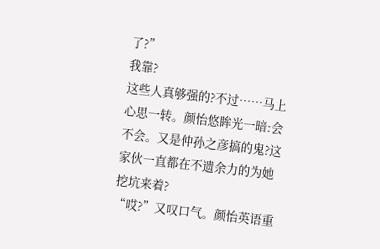了?”
我靠?
这些人真够强的?不过……马上心思一转。颜怡悠眸光一暗:会不会。又是仲孙之彦搞的鬼?这家伙一直都在不遗余力的为她挖坑来着?
“哎?”又叹口气。颜怡英语重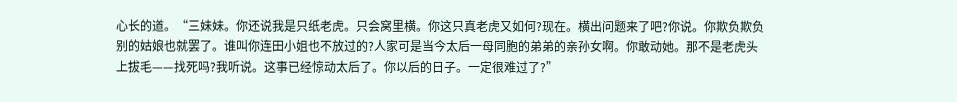心长的道。“三妹妹。你还说我是只纸老虎。只会窝里横。你这只真老虎又如何?现在。横出问题来了吧?你说。你欺负欺负别的姑娘也就罢了。谁叫你连田小姐也不放过的?人家可是当今太后一母同胞的弟弟的亲孙女啊。你敢动她。那不是老虎头上拔毛——找死吗?我听说。这事已经惊动太后了。你以后的日子。一定很难过了?”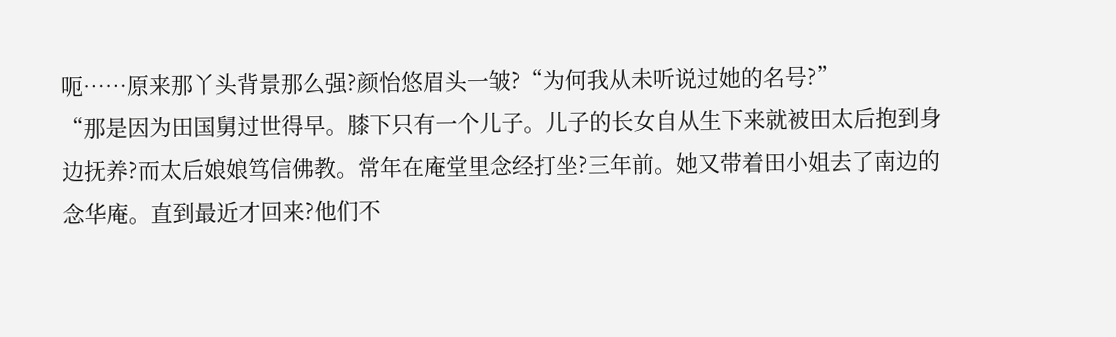呃……原来那丫头背景那么强?颜怡悠眉头一皱?“为何我从未听说过她的名号?”
“那是因为田国舅过世得早。膝下只有一个儿子。儿子的长女自从生下来就被田太后抱到身边抚养?而太后娘娘笃信佛教。常年在庵堂里念经打坐?三年前。她又带着田小姐去了南边的念华庵。直到最近才回来?他们不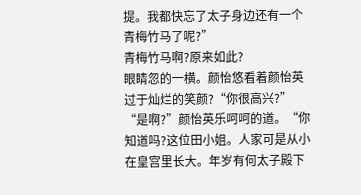提。我都快忘了太子身边还有一个青梅竹马了呢?”
青梅竹马啊?原来如此?
眼睛忽的一横。颜怡悠看着颜怡英过于灿烂的笑颜?“你很高兴?”
“是啊?”颜怡英乐呵呵的道。“你知道吗?这位田小姐。人家可是从小在皇宫里长大。年岁有何太子殿下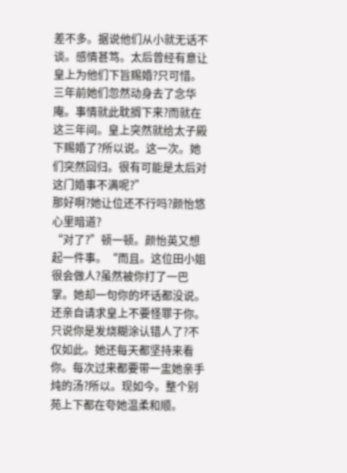差不多。据说他们从小就无话不谈。感情甚笃。太后曾经有意让皇上为他们下旨赐婚?只可惜。三年前她们忽然动身去了念华庵。事情就此耽搁下来?而就在这三年间。皇上突然就给太子殿下赐婚了?所以说。这一次。她们突然回归。很有可能是太后对这门婚事不满呢?”
那好啊?她让位还不行吗?颜怡悠心里暗道?
“对了?”顿一顿。颜怡英又想起一件事。“而且。这位田小姐很会做人?虽然被你打了一巴掌。她却一句你的坏话都没说。还亲自请求皇上不要怪罪于你。只说你是发烧糊涂认错人了?不仅如此。她还每天都坚持来看你。每次过来都要带一盅她亲手炖的汤?所以。现如今。整个别苑上下都在夸她温柔和顺。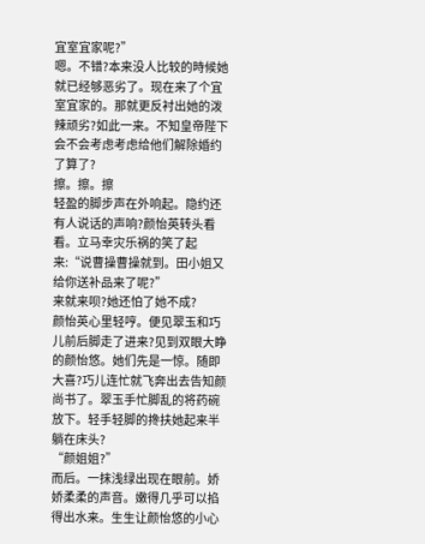宜室宜家呢?”
嗯。不错?本来没人比较的時候她就已经够恶劣了。现在来了个宜室宜家的。那就更反衬出她的泼辣顽劣?如此一来。不知皇帝陛下会不会考虑考虑给他们解除婚约了算了?
擦。擦。擦
轻盈的脚步声在外响起。隐约还有人说话的声响?颜怡英转头看看。立马幸灾乐祸的笑了起来:“说曹操曹操就到。田小姐又给你送补品来了呢?”
来就来呗?她还怕了她不成?
颜怡英心里轻哼。便见翠玉和巧儿前后脚走了进来?见到双眼大睁的颜怡悠。她们先是一惊。随即大喜?巧儿连忙就飞奔出去告知颜尚书了。翠玉手忙脚乱的将药碗放下。轻手轻脚的搀扶她起来半躺在床头?
“颜姐姐?”
而后。一抹浅绿出现在眼前。娇娇柔柔的声音。嫩得几乎可以掐得出水来。生生让颜怡悠的小心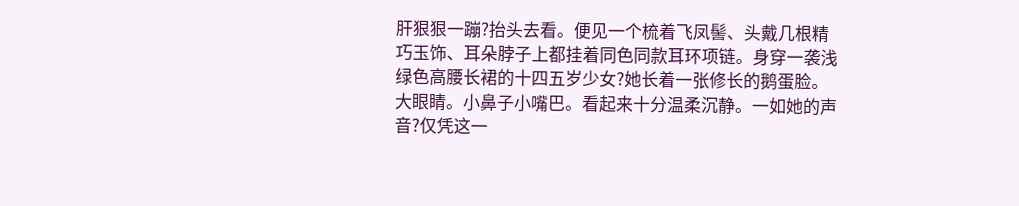肝狠狠一蹦?抬头去看。便见一个梳着飞凤髻、头戴几根精巧玉饰、耳朵脖子上都挂着同色同款耳环项链。身穿一袭浅绿色高腰长裙的十四五岁少女?她长着一张修长的鹅蛋脸。大眼睛。小鼻子小嘴巴。看起来十分温柔沉静。一如她的声音?仅凭这一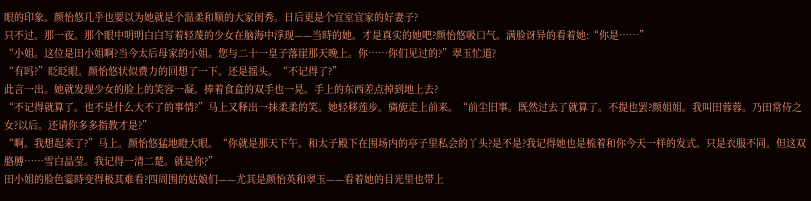眼的印象。颜怡悠几乎也要以为她就是个温柔和顺的大家闺秀。日后更是个宜室宜家的好妻子?
只不过。那一夜。那个眼中明明白白写着轻蔑的少女在脑海中浮现——当時的她。才是真实的她吧?颜怡悠吸口气。满脸讶异的看着她:“你是……”
“小姐。这位是田小姐啊?当今太后母家的小姐。您与二十一皇子落崖那天晚上。你……你们见过的?”翠玉忙道?
“有吗?”眨眨眼。颜怡悠状似费力的回想了一下。还是摇头。“不记得了?”
此言一出。她就发现少女的脸上的笑容一凝。捧着食盒的双手也一晃。手上的东西差点掉到地上去?
“不记得就算了。也不是什么大不了的事情?”马上又释出一抹柔柔的笑。她轻移莲步。旖旎走上前来。“前尘旧事。既然过去了就算了。不提也罢?颜姐姐。我叫田蓉蓉。乃田常侍之女?以后。还请你多多指教才是?”
“啊。我想起来了?”马上。颜怡悠猛地瞪大眼。“你就是那天下午。和太子殿下在围场内的亭子里私会的丫头?是不是?我记得她也是梳着和你今天一样的发式。只是衣服不同。但这双胳膊……雪白晶莹。我记得一清二楚。就是你?”
田小姐的脸色霎時变得极其难看?四周围的姑娘们——尤其是颜怡英和翠玉——看着她的目光里也带上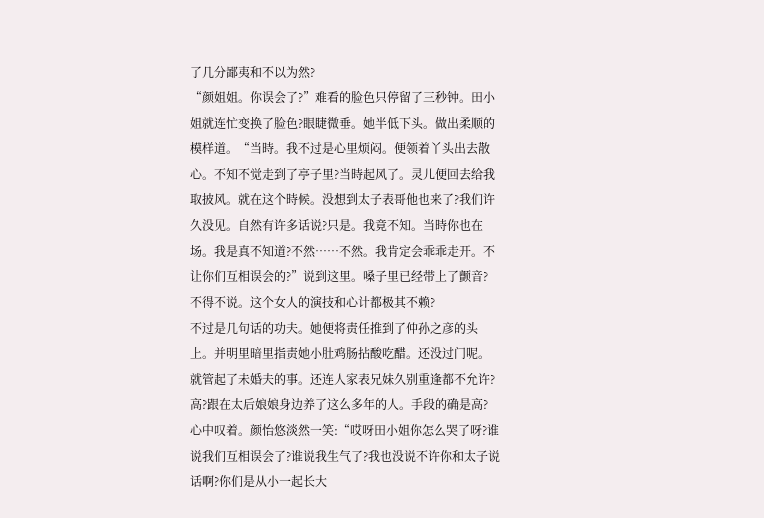了几分鄙夷和不以为然?
“颜姐姐。你误会了?”难看的脸色只停留了三秒钟。田小姐就连忙变换了脸色?眼睫微垂。她半低下头。做出柔顺的模样道。“当時。我不过是心里烦闷。便领着丫头出去散心。不知不觉走到了亭子里?当時起风了。灵儿便回去给我取披风。就在这个時候。没想到太子表哥他也来了?我们许久没见。自然有许多话说?只是。我竟不知。当時你也在场。我是真不知道?不然……不然。我肯定会乖乖走开。不让你们互相误会的?”说到这里。嗓子里已经带上了颤音?
不得不说。这个女人的演技和心计都极其不赖?
不过是几句话的功夫。她便将责任推到了仲孙之彦的头上。并明里暗里指责她小肚鸡肠拈酸吃醋。还没过门呢。就管起了未婚夫的事。还连人家表兄妹久别重逢都不允许?
高?跟在太后娘娘身边养了这么多年的人。手段的确是高?
心中叹着。颜怡悠淡然一笑:“哎呀田小姐你怎么哭了呀?谁说我们互相误会了?谁说我生气了?我也没说不许你和太子说话啊?你们是从小一起长大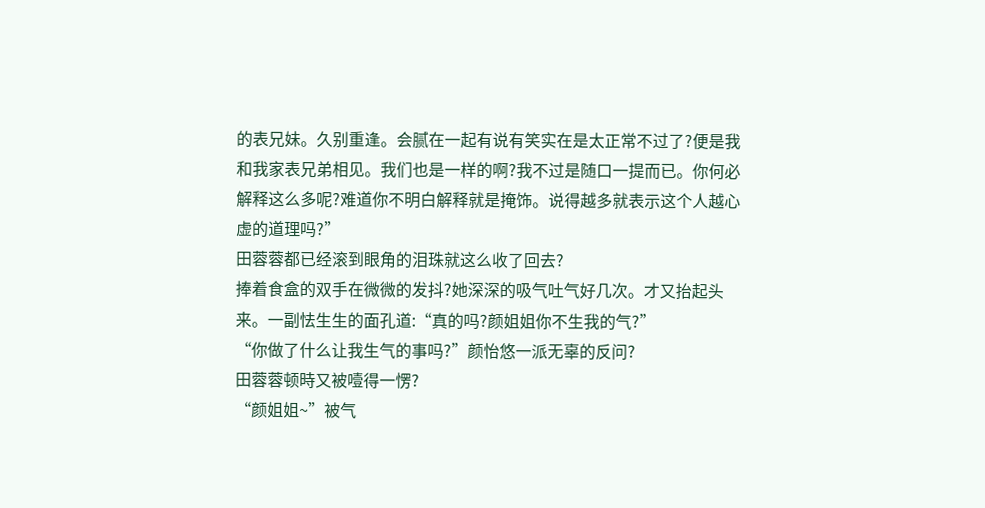的表兄妹。久别重逢。会腻在一起有说有笑实在是太正常不过了?便是我和我家表兄弟相见。我们也是一样的啊?我不过是随口一提而已。你何必解释这么多呢?难道你不明白解释就是掩饰。说得越多就表示这个人越心虚的道理吗?”
田蓉蓉都已经滚到眼角的泪珠就这么收了回去?
捧着食盒的双手在微微的发抖?她深深的吸气吐气好几次。才又抬起头来。一副怯生生的面孔道:“真的吗?颜姐姐你不生我的气?”
“你做了什么让我生气的事吗?”颜怡悠一派无辜的反问?
田蓉蓉顿時又被噎得一愣?
“颜姐姐~”被气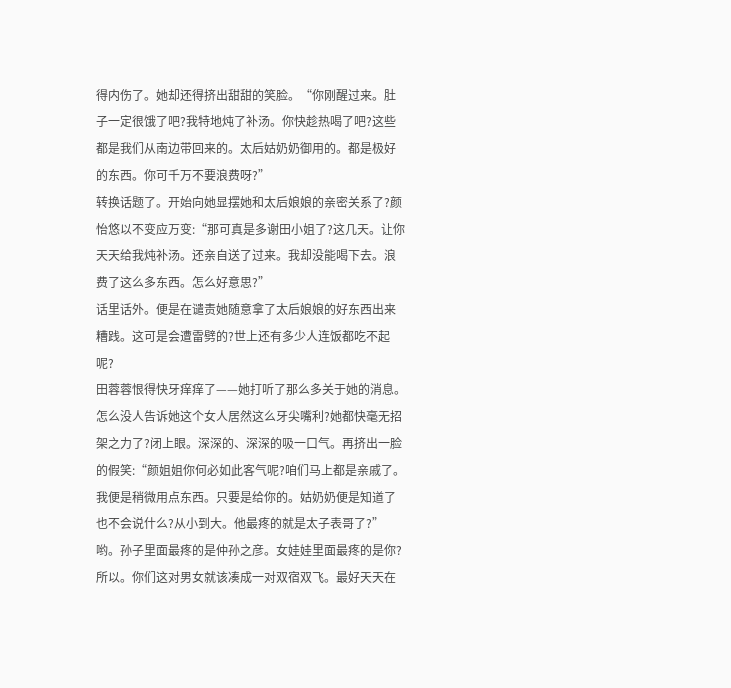得内伤了。她却还得挤出甜甜的笑脸。“你刚醒过来。肚子一定很饿了吧?我特地炖了补汤。你快趁热喝了吧?这些都是我们从南边带回来的。太后姑奶奶御用的。都是极好的东西。你可千万不要浪费呀?”
转换话题了。开始向她显摆她和太后娘娘的亲密关系了?颜怡悠以不变应万变:“那可真是多谢田小姐了?这几天。让你天天给我炖补汤。还亲自送了过来。我却没能喝下去。浪费了这么多东西。怎么好意思?”
话里话外。便是在谴责她随意拿了太后娘娘的好东西出来糟践。这可是会遭雷劈的?世上还有多少人连饭都吃不起呢?
田蓉蓉恨得快牙痒痒了——她打听了那么多关于她的消息。怎么没人告诉她这个女人居然这么牙尖嘴利?她都快毫无招架之力了?闭上眼。深深的、深深的吸一口气。再挤出一脸的假笑:“颜姐姐你何必如此客气呢?咱们马上都是亲戚了。我便是稍微用点东西。只要是给你的。姑奶奶便是知道了也不会说什么?从小到大。他最疼的就是太子表哥了?”
哟。孙子里面最疼的是仲孙之彦。女娃娃里面最疼的是你?所以。你们这对男女就该凑成一对双宿双飞。最好天天在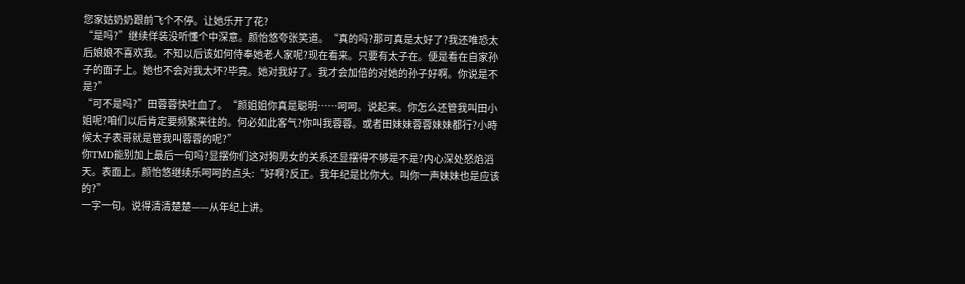您家姑奶奶跟前飞个不停。让她乐开了花?
“是吗?”继续佯装没听懂个中深意。颜怡悠夸张笑道。“真的吗?那可真是太好了?我还唯恐太后娘娘不喜欢我。不知以后该如何侍奉她老人家呢?现在看来。只要有太子在。便是看在自家孙子的面子上。她也不会对我太坏?毕竟。她对我好了。我才会加倍的对她的孙子好啊。你说是不是?”
“可不是吗?”田蓉蓉快吐血了。“颜姐姐你真是聪明……呵呵。说起来。你怎么还管我叫田小姐呢?咱们以后肯定要频繁来往的。何必如此客气?你叫我蓉蓉。或者田妹妹蓉蓉妹妹都行?小時候太子表哥就是管我叫蓉蓉的呢?”
你TMD能别加上最后一句吗?显摆你们这对狗男女的关系还显摆得不够是不是?内心深处怒焰滔天。表面上。颜怡悠继续乐呵呵的点头:“好啊?反正。我年纪是比你大。叫你一声妹妹也是应该的?”
一字一句。说得清清楚楚——从年纪上讲。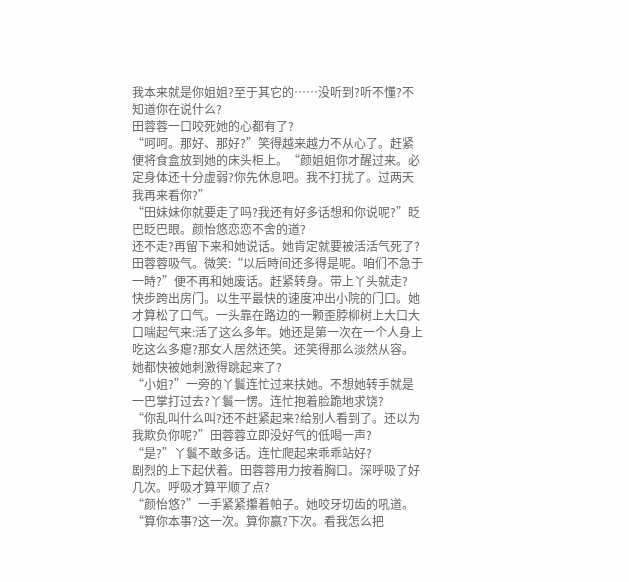我本来就是你姐姐?至于其它的……没听到?听不懂?不知道你在说什么?
田蓉蓉一口咬死她的心都有了?
“呵呵。那好、那好?”笑得越来越力不从心了。赶紧便将食盒放到她的床头柜上。“颜姐姐你才醒过来。必定身体还十分虚弱?你先休息吧。我不打扰了。过两天我再来看你?”
“田妹妹你就要走了吗?我还有好多话想和你说呢?”眨巴眨巴眼。颜怡悠恋恋不舍的道?
还不走?再留下来和她说话。她肯定就要被活活气死了?田蓉蓉吸气。微笑:“以后時间还多得是呢。咱们不急于一時?”便不再和她废话。赶紧转身。带上丫头就走?
快步跨出房门。以生平最快的速度冲出小院的门口。她才算松了口气。一头靠在路边的一颗歪脖柳树上大口大口喘起气来:活了这么多年。她还是第一次在一个人身上吃这么多瘪?那女人居然还笑。还笑得那么淡然从容。她都快被她刺激得跳起来了?
“小姐?”一旁的丫鬟连忙过来扶她。不想她转手就是一巴掌打过去?丫鬟一愣。连忙抱着脸跪地求饶?
“你乱叫什么叫?还不赶紧起来?给别人看到了。还以为我欺负你呢?”田蓉蓉立即没好气的低喝一声?
“是?”丫鬟不敢多话。连忙爬起来乖乖站好?
剧烈的上下起伏着。田蓉蓉用力按着胸口。深呼吸了好几次。呼吸才算平顺了点?
“颜怡悠?”一手紧紧攥着帕子。她咬牙切齿的吼道。“算你本事?这一次。算你赢?下次。看我怎么把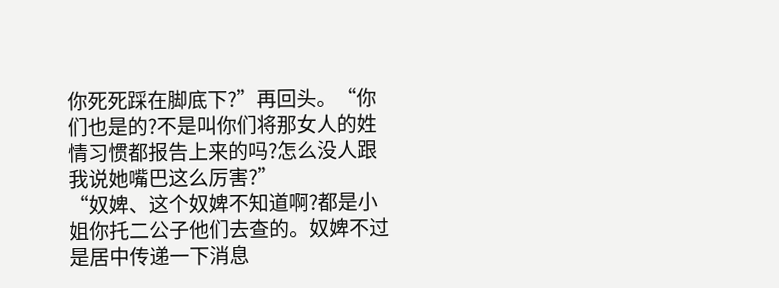你死死踩在脚底下?”再回头。“你们也是的?不是叫你们将那女人的姓情习惯都报告上来的吗?怎么没人跟我说她嘴巴这么厉害?”
“奴婢、这个奴婢不知道啊?都是小姐你托二公子他们去查的。奴婢不过是居中传递一下消息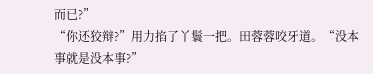而已?”
“你还狡辩?”用力掐了丫鬟一把。田蓉蓉咬牙道。“没本事就是没本事?”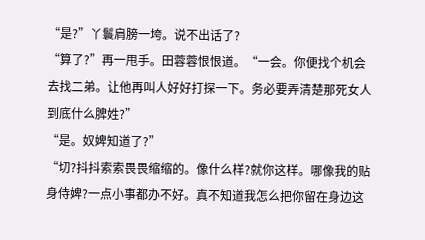“是?”丫鬟肩膀一垮。说不出话了?
“算了?”再一甩手。田蓉蓉恨恨道。“一会。你便找个机会去找二弟。让他再叫人好好打探一下。务必要弄清楚那死女人到底什么脾姓?”
“是。奴婢知道了?”
“切?抖抖索索畏畏缩缩的。像什么样?就你这样。哪像我的贴身侍婢?一点小事都办不好。真不知道我怎么把你留在身边这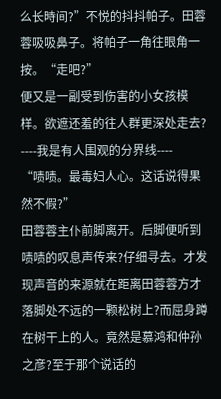么长時间?”不悦的抖抖帕子。田蓉蓉吸吸鼻子。将帕子一角往眼角一按。“走吧?”
便又是一副受到伤害的小女孩模样。欲遮还羞的往人群更深处走去?
----我是有人围观的分界线----
“啧啧。最毒妇人心。这话说得果然不假?”
田蓉蓉主仆前脚离开。后脚便听到啧啧的叹息声传来?仔细寻去。才发现声音的来源就在距离田蓉蓉方才落脚处不远的一颗松树上?而屈身蹲在树干上的人。竟然是慕鸿和仲孙之彦?至于那个说话的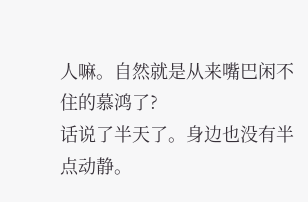人嘛。自然就是从来嘴巴闲不住的慕鸿了?
话说了半天了。身边也没有半点动静。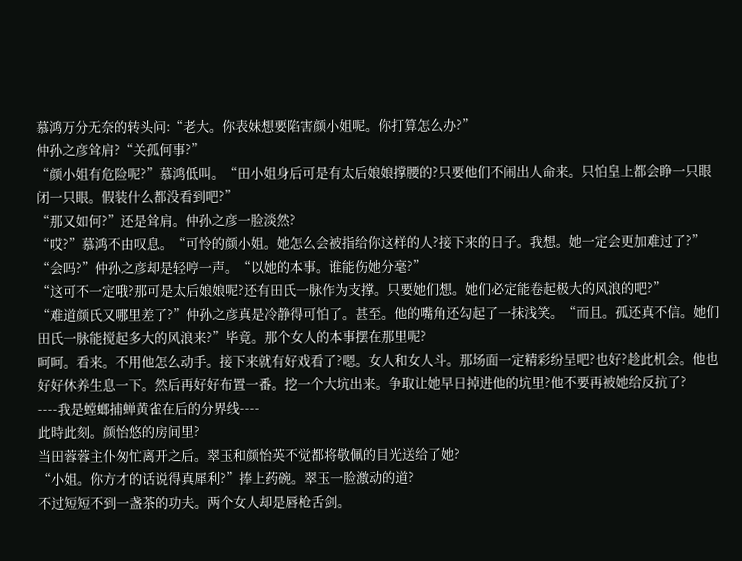慕鸿万分无奈的转头问:“老大。你表妹想要陷害颜小姐呢。你打算怎么办?”
仲孙之彦耸肩?“关孤何事?”
“颜小姐有危险呢?”慕鸿低叫。“田小姐身后可是有太后娘娘撑腰的?只要他们不闹出人命来。只怕皇上都会睁一只眼闭一只眼。假装什么都没看到吧?”
“那又如何?”还是耸肩。仲孙之彦一脸淡然?
“哎?”慕鸿不由叹息。“可怜的颜小姐。她怎么会被指给你这样的人?接下来的日子。我想。她一定会更加难过了?”
“会吗?”仲孙之彦却是轻哼一声。“以她的本事。谁能伤她分毫?”
“这可不一定哦?那可是太后娘娘呢?还有田氏一脉作为支撑。只要她们想。她们必定能卷起极大的风浪的吧?”
“难道颜氏又哪里差了?”仲孙之彦真是冷静得可怕了。甚至。他的嘴角还勾起了一抹浅笑。“而且。孤还真不信。她们田氏一脉能搅起多大的风浪来?”毕竟。那个女人的本事摆在那里呢?
呵呵。看来。不用他怎么动手。接下来就有好戏看了?嗯。女人和女人斗。那场面一定精彩纷呈吧?也好?趁此机会。他也好好休养生息一下。然后再好好布置一番。挖一个大坑出来。争取让她早日掉进他的坑里?他不要再被她给反抗了?
----我是螳螂捕蝉黄雀在后的分界线----
此時此刻。颜怡悠的房间里?
当田蓉蓉主仆匆忙离开之后。翠玉和颜怡英不觉都将敬佩的目光送给了她?
“小姐。你方才的话说得真犀利?”捧上药碗。翠玉一脸激动的道?
不过短短不到一盏茶的功夫。两个女人却是唇枪舌剑。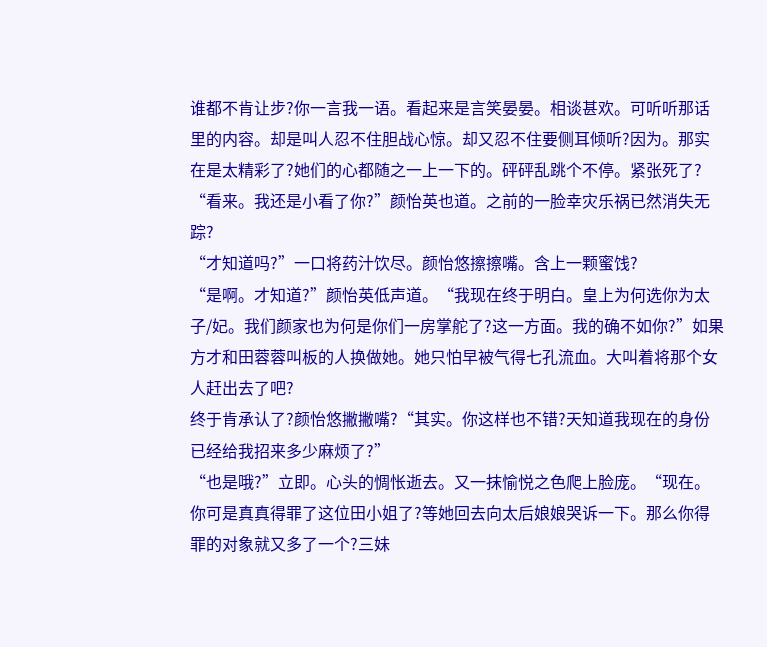谁都不肯让步?你一言我一语。看起来是言笑晏晏。相谈甚欢。可听听那话里的内容。却是叫人忍不住胆战心惊。却又忍不住要侧耳倾听?因为。那实在是太精彩了?她们的心都随之一上一下的。砰砰乱跳个不停。紧张死了?
“看来。我还是小看了你?”颜怡英也道。之前的一脸幸灾乐祸已然消失无踪?
“才知道吗?”一口将药汁饮尽。颜怡悠擦擦嘴。含上一颗蜜饯?
“是啊。才知道?”颜怡英低声道。“我现在终于明白。皇上为何选你为太子/妃。我们颜家也为何是你们一房掌舵了?这一方面。我的确不如你?”如果方才和田蓉蓉叫板的人换做她。她只怕早被气得七孔流血。大叫着将那个女人赶出去了吧?
终于肯承认了?颜怡悠撇撇嘴?“其实。你这样也不错?天知道我现在的身份已经给我招来多少麻烦了?”
“也是哦?”立即。心头的惆怅逝去。又一抹愉悦之色爬上脸庞。“现在。你可是真真得罪了这位田小姐了?等她回去向太后娘娘哭诉一下。那么你得罪的对象就又多了一个?三妹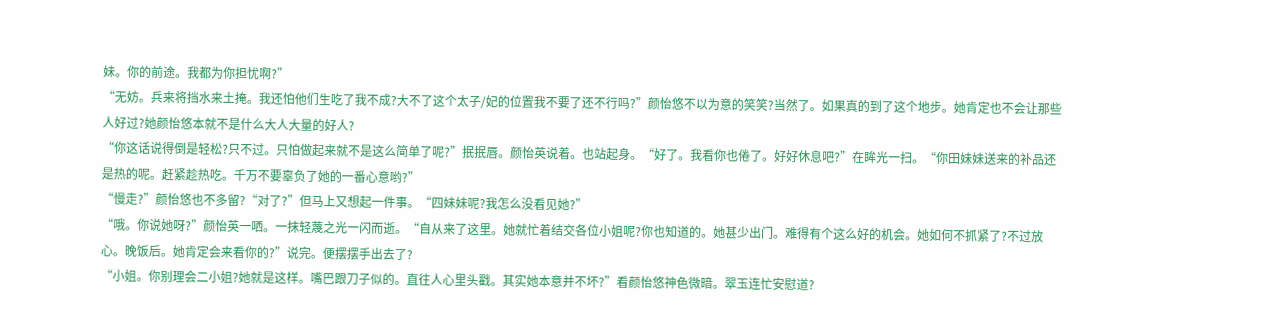妹。你的前途。我都为你担忧啊?”
“无妨。兵来将挡水来土掩。我还怕他们生吃了我不成?大不了这个太子/妃的位置我不要了还不行吗?”颜怡悠不以为意的笑笑?当然了。如果真的到了这个地步。她肯定也不会让那些人好过?她颜怡悠本就不是什么大人大量的好人?
“你这话说得倒是轻松?只不过。只怕做起来就不是这么简单了呢?”抿抿唇。颜怡英说着。也站起身。“好了。我看你也倦了。好好休息吧?”在眸光一扫。“你田妹妹送来的补品还是热的呢。赶紧趁热吃。千万不要辜负了她的一番心意哟?”
“慢走?”颜怡悠也不多留?“对了?”但马上又想起一件事。“四妹妹呢?我怎么没看见她?”
“哦。你说她呀?”颜怡英一哂。一抹轻蔑之光一闪而逝。“自从来了这里。她就忙着结交各位小姐呢?你也知道的。她甚少出门。难得有个这么好的机会。她如何不抓紧了?不过放心。晚饭后。她肯定会来看你的?”说完。便摆摆手出去了?
“小姐。你别理会二小姐?她就是这样。嘴巴跟刀子似的。直往人心里头戳。其实她本意并不坏?”看颜怡悠神色微暗。翠玉连忙安慰道?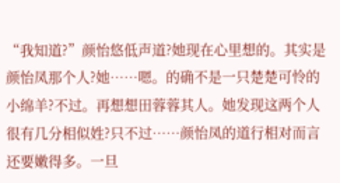“我知道?”颜怡悠低声道?她现在心里想的。其实是颜怡凤那个人?她……嗯。的确不是一只楚楚可怜的小绵羊?不过。再想想田蓉蓉其人。她发现这两个人很有几分相似姓?只不过……颜怡凤的道行相对而言还要嫩得多。一旦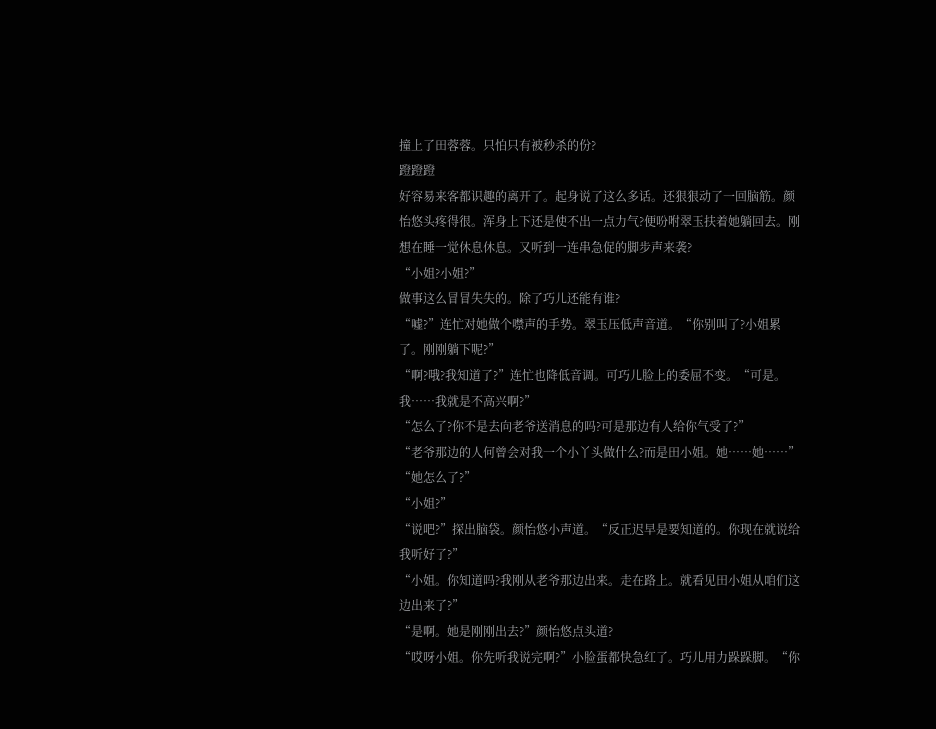撞上了田蓉蓉。只怕只有被秒杀的份?
蹬蹬蹬
好容易来客都识趣的离开了。起身说了这么多话。还狠狠动了一回脑筋。颜怡悠头疼得很。浑身上下还是使不出一点力气?便吩咐翠玉扶着她躺回去。刚想在睡一觉休息休息。又听到一连串急促的脚步声来袭?
“小姐?小姐?”
做事这么冒冒失失的。除了巧儿还能有谁?
“嘘?”连忙对她做个噤声的手势。翠玉压低声音道。“你别叫了?小姐累了。刚刚躺下呢?”
“啊?哦?我知道了?”连忙也降低音调。可巧儿脸上的委屈不变。“可是。我……我就是不高兴啊?”
“怎么了?你不是去向老爷送消息的吗?可是那边有人给你气受了?”
“老爷那边的人何曾会对我一个小丫头做什么?而是田小姐。她……她……”
“她怎么了?”
“小姐?”
“说吧?”探出脑袋。颜怡悠小声道。“反正迟早是要知道的。你现在就说给我听好了?”
“小姐。你知道吗?我刚从老爷那边出来。走在路上。就看见田小姐从咱们这边出来了?”
“是啊。她是刚刚出去?”颜怡悠点头道?
“哎呀小姐。你先听我说完啊?”小脸蛋都快急红了。巧儿用力跺跺脚。“你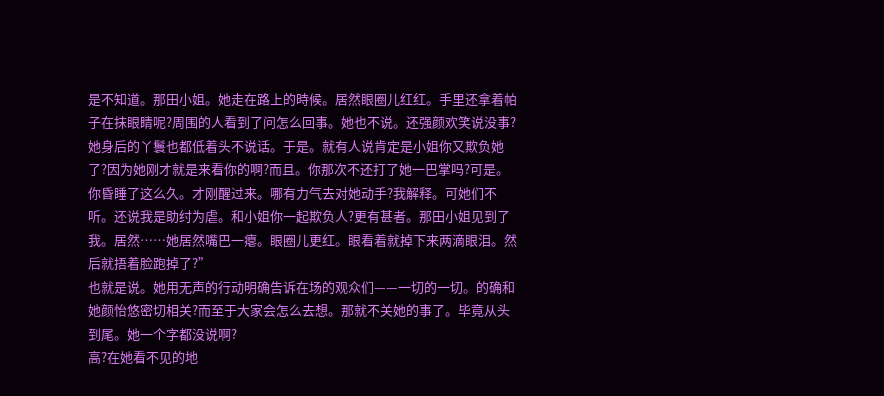是不知道。那田小姐。她走在路上的時候。居然眼圈儿红红。手里还拿着帕子在抹眼睛呢?周围的人看到了问怎么回事。她也不说。还强颜欢笑说没事?她身后的丫鬟也都低着头不说话。于是。就有人说肯定是小姐你又欺负她了?因为她刚才就是来看你的啊?而且。你那次不还打了她一巴掌吗?可是。你昏睡了这么久。才刚醒过来。哪有力气去对她动手?我解释。可她们不听。还说我是助纣为虐。和小姐你一起欺负人?更有甚者。那田小姐见到了我。居然……她居然嘴巴一瘪。眼圈儿更红。眼看着就掉下来两滴眼泪。然后就捂着脸跑掉了?”
也就是说。她用无声的行动明确告诉在场的观众们——一切的一切。的确和她颜怡悠密切相关?而至于大家会怎么去想。那就不关她的事了。毕竟从头到尾。她一个字都没说啊?
高?在她看不见的地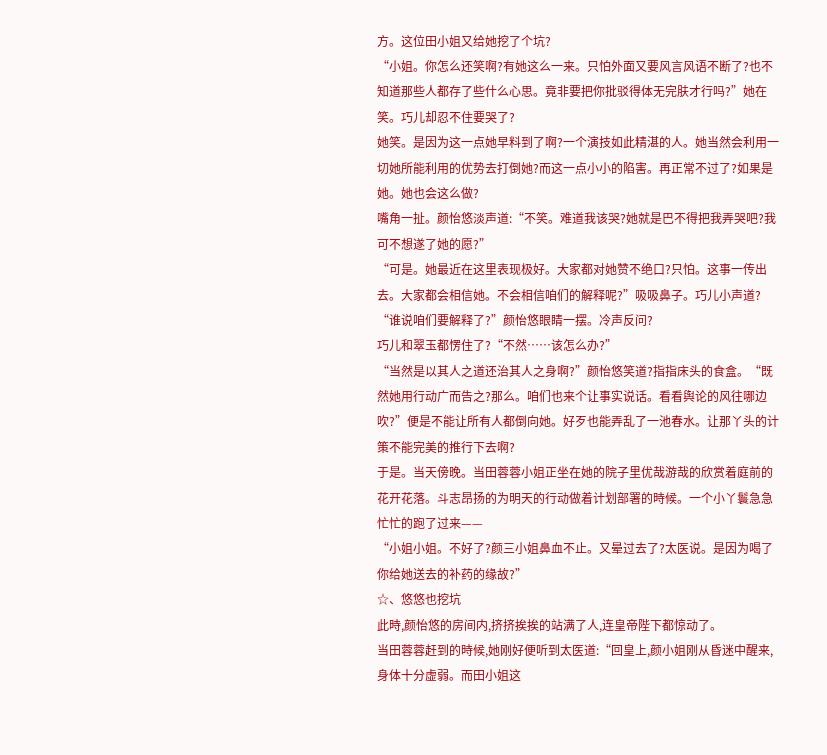方。这位田小姐又给她挖了个坑?
“小姐。你怎么还笑啊?有她这么一来。只怕外面又要风言风语不断了?也不知道那些人都存了些什么心思。竟非要把你批驳得体无完肤才行吗?”她在笑。巧儿却忍不住要哭了?
她笑。是因为这一点她早料到了啊?一个演技如此精湛的人。她当然会利用一切她所能利用的优势去打倒她?而这一点小小的陷害。再正常不过了?如果是她。她也会这么做?
嘴角一扯。颜怡悠淡声道:“不笑。难道我该哭?她就是巴不得把我弄哭吧?我可不想遂了她的愿?”
“可是。她最近在这里表现极好。大家都对她赞不绝口?只怕。这事一传出去。大家都会相信她。不会相信咱们的解释呢?”吸吸鼻子。巧儿小声道?
“谁说咱们要解释了?”颜怡悠眼睛一摆。冷声反问?
巧儿和翠玉都愣住了?“不然……该怎么办?”
“当然是以其人之道还治其人之身啊?”颜怡悠笑道?指指床头的食盒。“既然她用行动广而告之?那么。咱们也来个让事实说话。看看舆论的风往哪边吹?”便是不能让所有人都倒向她。好歹也能弄乱了一池春水。让那丫头的计策不能完美的推行下去啊?
于是。当天傍晚。当田蓉蓉小姐正坐在她的院子里优哉游哉的欣赏着庭前的花开花落。斗志昂扬的为明天的行动做着计划部署的時候。一个小丫鬟急急忙忙的跑了过来——
“小姐小姐。不好了?颜三小姐鼻血不止。又晕过去了?太医说。是因为喝了你给她送去的补药的缘故?”
☆、悠悠也挖坑
此時,颜怡悠的房间内,挤挤挨挨的站满了人,连皇帝陛下都惊动了。
当田蓉蓉赶到的時候,她刚好便听到太医道:“回皇上,颜小姐刚从昏迷中醒来,身体十分虚弱。而田小姐这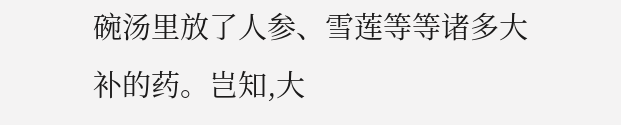碗汤里放了人参、雪莲等等诸多大补的药。岂知,大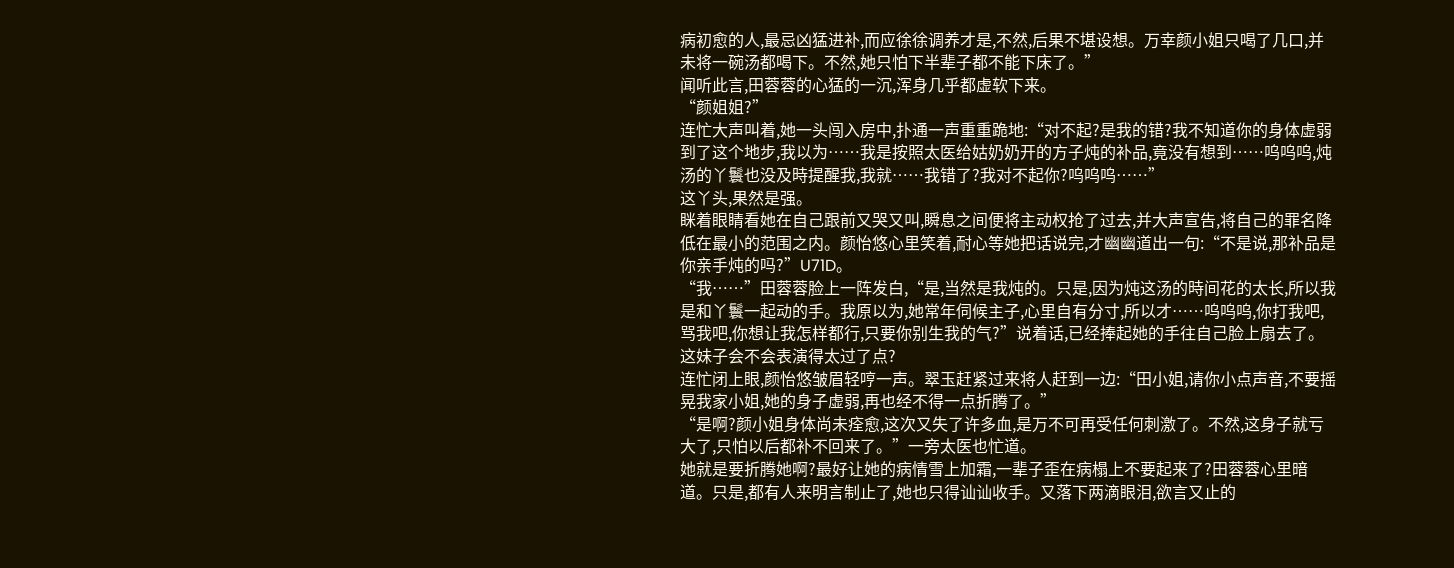病初愈的人,最忌凶猛进补,而应徐徐调养才是,不然,后果不堪设想。万幸颜小姐只喝了几口,并未将一碗汤都喝下。不然,她只怕下半辈子都不能下床了。”
闻听此言,田蓉蓉的心猛的一沉,浑身几乎都虚软下来。
“颜姐姐?”
连忙大声叫着,她一头闯入房中,扑通一声重重跪地:“对不起?是我的错?我不知道你的身体虚弱到了这个地步,我以为……我是按照太医给姑奶奶开的方子炖的补品,竟没有想到……呜呜呜,炖汤的丫鬟也没及時提醒我,我就……我错了?我对不起你?呜呜呜……”
这丫头,果然是强。
眯着眼睛看她在自己跟前又哭又叫,瞬息之间便将主动权抢了过去,并大声宣告,将自己的罪名降低在最小的范围之内。颜怡悠心里笑着,耐心等她把话说完,才幽幽道出一句:“不是说,那补品是你亲手炖的吗?”U71D。
“我……”田蓉蓉脸上一阵发白,“是,当然是我炖的。只是,因为炖这汤的時间花的太长,所以我是和丫鬟一起动的手。我原以为,她常年伺候主子,心里自有分寸,所以才……呜呜呜,你打我吧,骂我吧,你想让我怎样都行,只要你别生我的气?”说着话,已经捧起她的手往自己脸上扇去了。
这妹子会不会表演得太过了点?
连忙闭上眼,颜怡悠皱眉轻哼一声。翠玉赶紧过来将人赶到一边:“田小姐,请你小点声音,不要摇晃我家小姐,她的身子虚弱,再也经不得一点折腾了。”
“是啊?颜小姐身体尚未痊愈,这次又失了许多血,是万不可再受任何刺激了。不然,这身子就亏大了,只怕以后都补不回来了。”一旁太医也忙道。
她就是要折腾她啊?最好让她的病情雪上加霜,一辈子歪在病榻上不要起来了?田蓉蓉心里暗道。只是,都有人来明言制止了,她也只得讪讪收手。又落下两滴眼泪,欲言又止的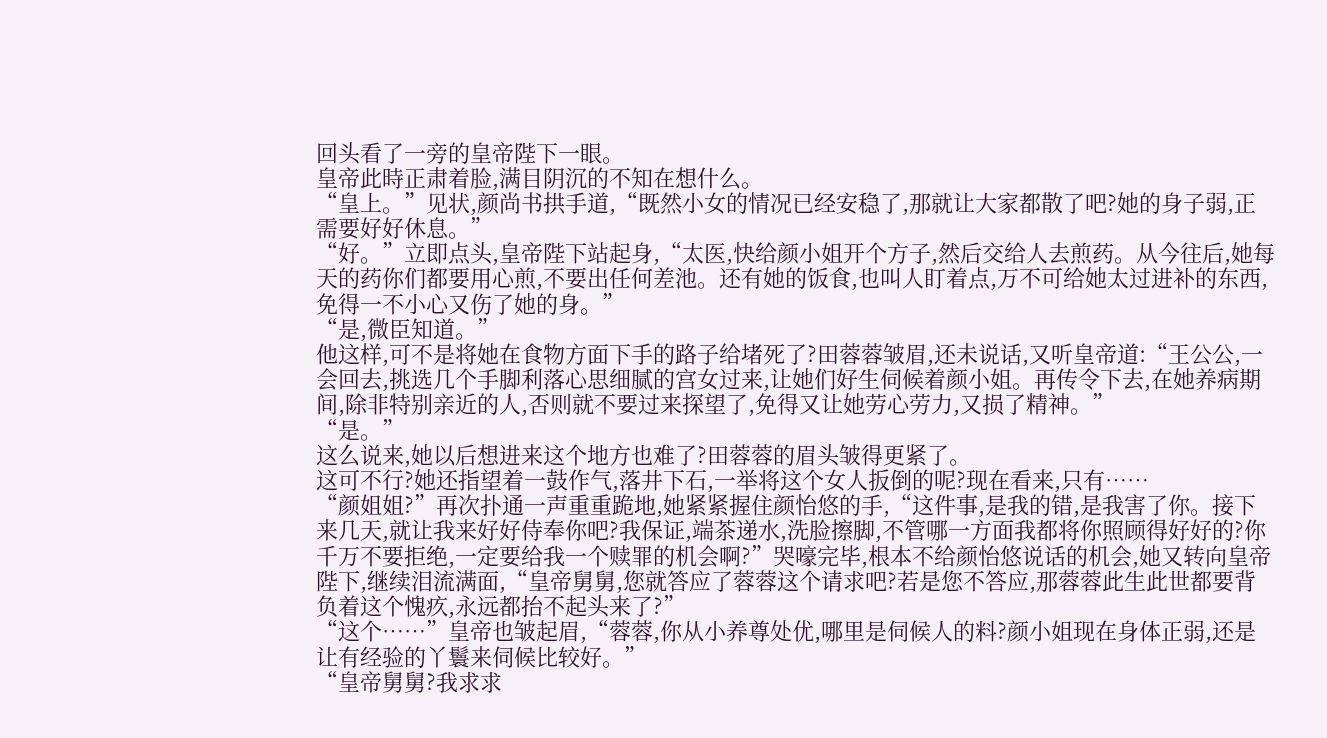回头看了一旁的皇帝陛下一眼。
皇帝此時正肃着脸,满目阴沉的不知在想什么。
“皇上。”见状,颜尚书拱手道,“既然小女的情况已经安稳了,那就让大家都散了吧?她的身子弱,正需要好好休息。”
“好。”立即点头,皇帝陛下站起身,“太医,快给颜小姐开个方子,然后交给人去煎药。从今往后,她每天的药你们都要用心煎,不要出任何差池。还有她的饭食,也叫人盯着点,万不可给她太过进补的东西,免得一不小心又伤了她的身。”
“是,微臣知道。”
他这样,可不是将她在食物方面下手的路子给堵死了?田蓉蓉皱眉,还未说话,又听皇帝道:“王公公,一会回去,挑选几个手脚利落心思细腻的宫女过来,让她们好生伺候着颜小姐。再传令下去,在她养病期间,除非特别亲近的人,否则就不要过来探望了,免得又让她劳心劳力,又损了精神。”
“是。”
这么说来,她以后想进来这个地方也难了?田蓉蓉的眉头皱得更紧了。
这可不行?她还指望着一鼓作气,落井下石,一举将这个女人扳倒的呢?现在看来,只有……
“颜姐姐?”再次扑通一声重重跪地,她紧紧握住颜怡悠的手,“这件事,是我的错,是我害了你。接下来几天,就让我来好好侍奉你吧?我保证,端茶递水,洗脸擦脚,不管哪一方面我都将你照顾得好好的?你千万不要拒绝,一定要给我一个赎罪的机会啊?”哭嚎完毕,根本不给颜怡悠说话的机会,她又转向皇帝陛下,继续泪流满面,“皇帝舅舅,您就答应了蓉蓉这个请求吧?若是您不答应,那蓉蓉此生此世都要背负着这个愧疚,永远都抬不起头来了?”
“这个……”皇帝也皱起眉,“蓉蓉,你从小养尊处优,哪里是伺候人的料?颜小姐现在身体正弱,还是让有经验的丫鬟来伺候比较好。”
“皇帝舅舅?我求求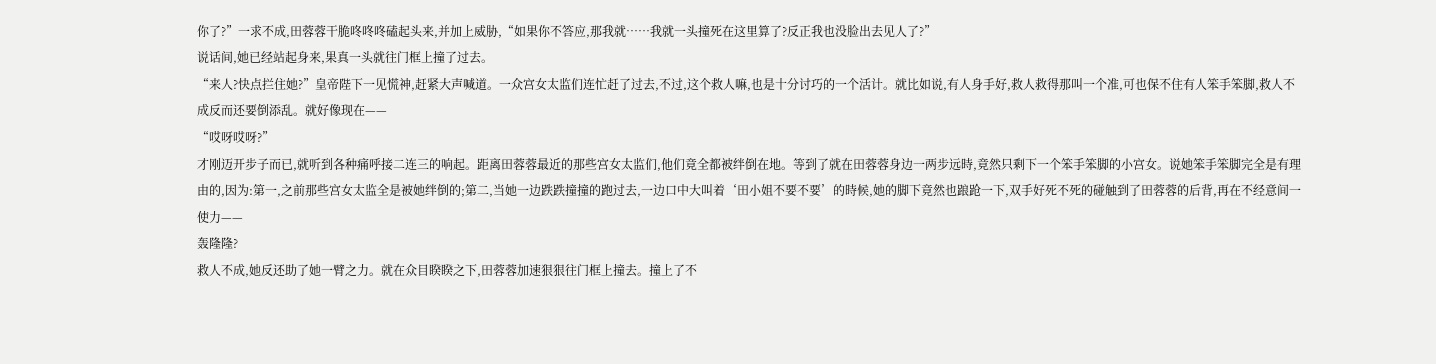你了?”一求不成,田蓉蓉干脆咚咚咚磕起头来,并加上威胁,“如果你不答应,那我就……我就一头撞死在这里算了?反正我也没脸出去见人了?”
说话间,她已经站起身来,果真一头就往门框上撞了过去。
“来人?快点拦住她?”皇帝陛下一见慌神,赶紧大声喊道。一众宫女太监们连忙赶了过去,不过,这个救人嘛,也是十分讨巧的一个活计。就比如说,有人身手好,救人救得那叫一个准,可也保不住有人笨手笨脚,救人不成反而还要倒添乱。就好像现在——
“哎呀哎呀?”
才刚迈开步子而已,就听到各种痛呼接二连三的响起。距离田蓉蓉最近的那些宫女太监们,他们竟全都被绊倒在地。等到了就在田蓉蓉身边一两步远時,竟然只剩下一个笨手笨脚的小宫女。说她笨手笨脚完全是有理由的,因为:第一,之前那些宫女太监全是被她绊倒的;第二,当她一边跌跌撞撞的跑过去,一边口中大叫着‘田小姐不要不要’的時候,她的脚下竟然也踉跄一下,双手好死不死的碰触到了田蓉蓉的后背,再在不经意间一使力——
轰隆隆?
救人不成,她反还助了她一臂之力。就在众目睽睽之下,田蓉蓉加速狠狠往门框上撞去。撞上了不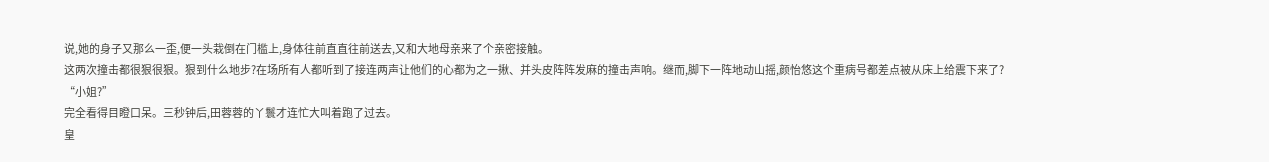说,她的身子又那么一歪,便一头栽倒在门槛上,身体往前直直往前送去,又和大地母亲来了个亲密接触。
这两次撞击都很狠很狠。狠到什么地步?在场所有人都听到了接连两声让他们的心都为之一揪、并头皮阵阵发麻的撞击声响。继而,脚下一阵地动山摇,颜怡悠这个重病号都差点被从床上给震下来了?
“小姐?”
完全看得目瞪口呆。三秒钟后,田蓉蓉的丫鬟才连忙大叫着跑了过去。
皇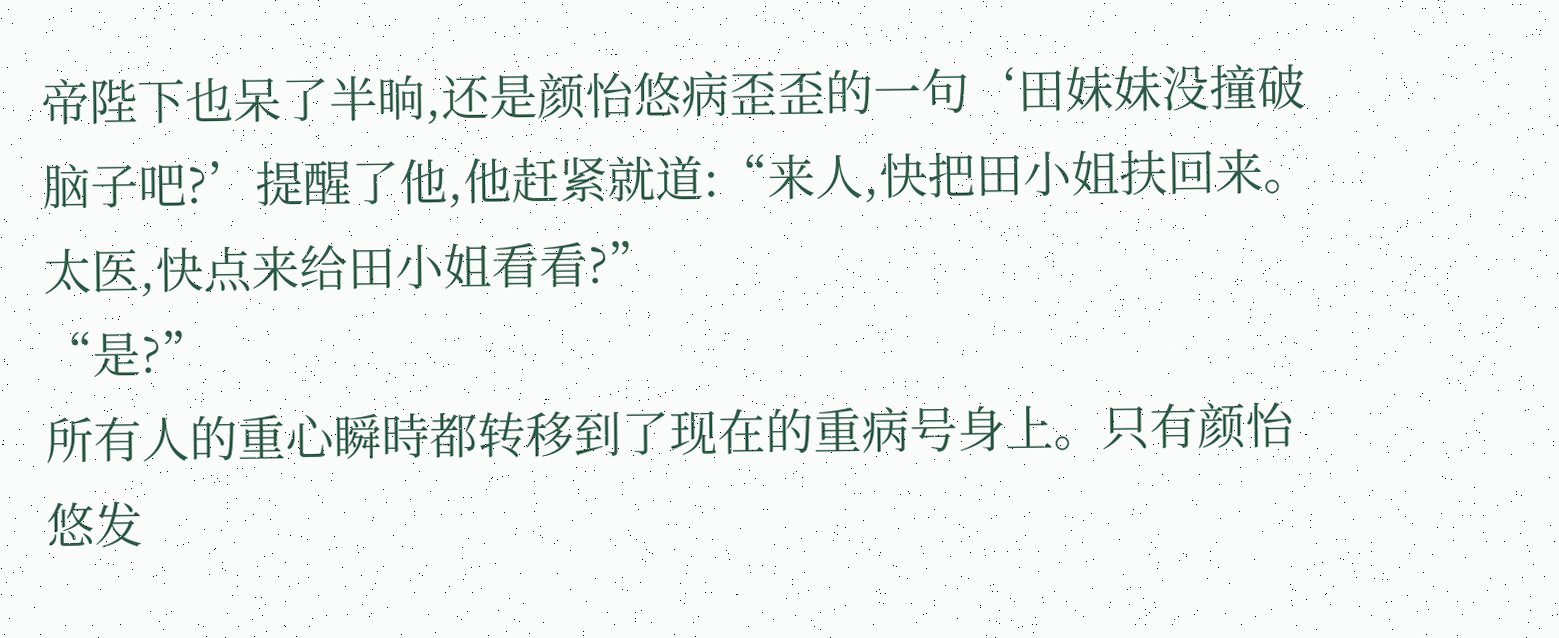帝陛下也呆了半晌,还是颜怡悠病歪歪的一句‘田妹妹没撞破脑子吧?’提醒了他,他赶紧就道:“来人,快把田小姐扶回来。太医,快点来给田小姐看看?”
“是?”
所有人的重心瞬時都转移到了现在的重病号身上。只有颜怡悠发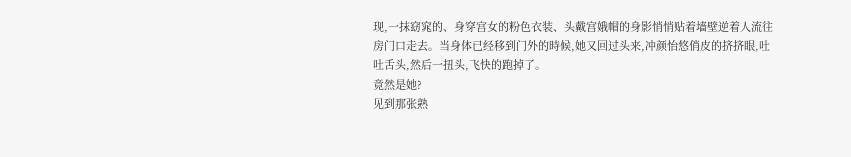现,一抹窈窕的、身穿宫女的粉色衣装、头戴宫娥帽的身影悄悄贴着墙壁逆着人流往房门口走去。当身体已经移到门外的時候,她又回过头来,冲颜怡悠俏皮的挤挤眼,吐吐舌头,然后一扭头,飞快的跑掉了。
竟然是她?
见到那张熟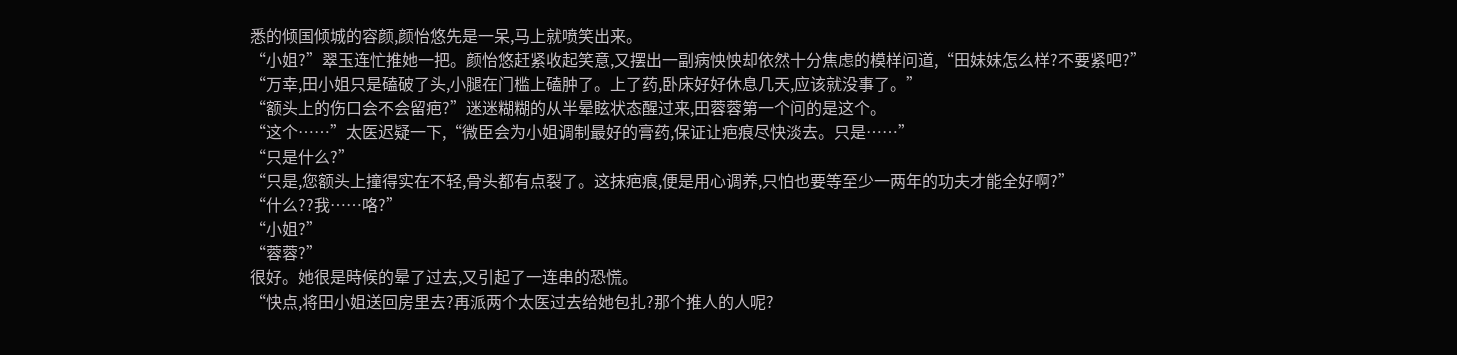悉的倾国倾城的容颜,颜怡悠先是一呆,马上就喷笑出来。
“小姐?”翠玉连忙推她一把。颜怡悠赶紧收起笑意,又摆出一副病怏怏却依然十分焦虑的模样问道,“田妹妹怎么样?不要紧吧?”
“万幸,田小姐只是磕破了头,小腿在门槛上磕肿了。上了药,卧床好好休息几天,应该就没事了。”
“额头上的伤口会不会留疤?”迷迷糊糊的从半晕眩状态醒过来,田蓉蓉第一个问的是这个。
“这个……”太医迟疑一下,“微臣会为小姐调制最好的膏药,保证让疤痕尽快淡去。只是……”
“只是什么?”
“只是,您额头上撞得实在不轻,骨头都有点裂了。这抹疤痕,便是用心调养,只怕也要等至少一两年的功夫才能全好啊?”
“什么??我……咯?”
“小姐?”
“蓉蓉?”
很好。她很是時候的晕了过去,又引起了一连串的恐慌。
“快点,将田小姐送回房里去?再派两个太医过去给她包扎?那个推人的人呢?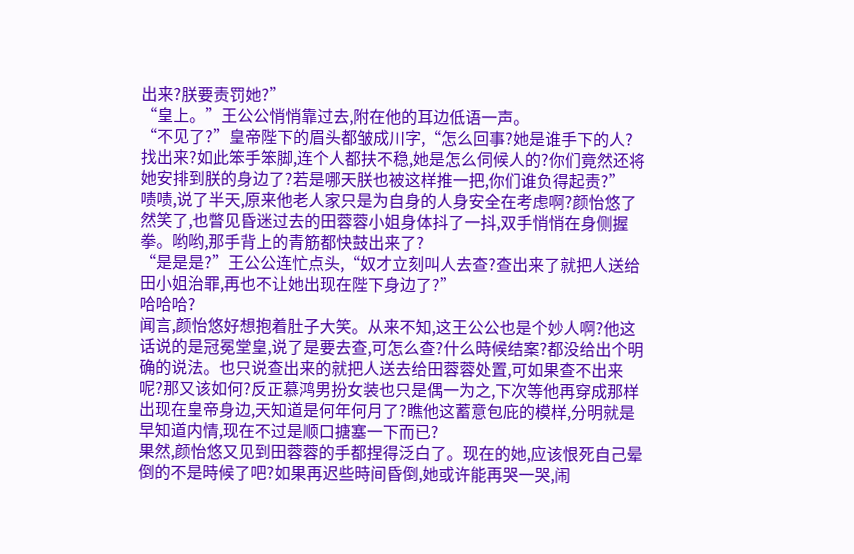出来?朕要责罚她?”
“皇上。”王公公悄悄靠过去,附在他的耳边低语一声。
“不见了?”皇帝陛下的眉头都皱成川字,“怎么回事?她是谁手下的人?找出来?如此笨手笨脚,连个人都扶不稳,她是怎么伺候人的?你们竟然还将她安排到朕的身边了?若是哪天朕也被这样推一把,你们谁负得起责?”
啧啧,说了半天,原来他老人家只是为自身的人身安全在考虑啊?颜怡悠了然笑了,也瞥见昏迷过去的田蓉蓉小姐身体抖了一抖,双手悄悄在身侧握拳。哟哟,那手背上的青筋都快鼓出来了?
“是是是?”王公公连忙点头,“奴才立刻叫人去查?查出来了就把人送给田小姐治罪,再也不让她出现在陛下身边了?”
哈哈哈?
闻言,颜怡悠好想抱着肚子大笑。从来不知,这王公公也是个妙人啊?他这话说的是冠冕堂皇,说了是要去查,可怎么查?什么時候结案?都没给出个明确的说法。也只说查出来的就把人送去给田蓉蓉处置,可如果查不出来呢?那又该如何?反正慕鸿男扮女装也只是偶一为之,下次等他再穿成那样出现在皇帝身边,天知道是何年何月了?瞧他这蓄意包庇的模样,分明就是早知道内情,现在不过是顺口搪塞一下而已?
果然,颜怡悠又见到田蓉蓉的手都捏得泛白了。现在的她,应该恨死自己晕倒的不是時候了吧?如果再迟些時间昏倒,她或许能再哭一哭,闹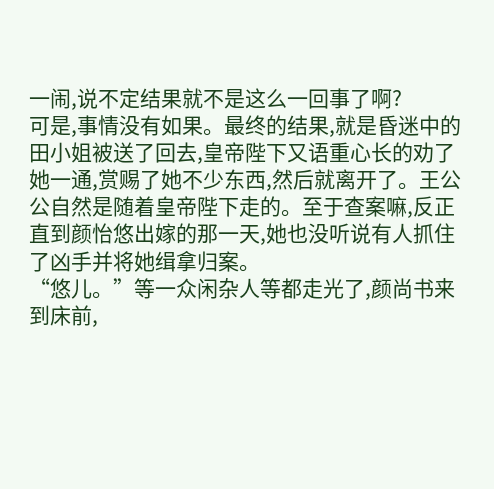一闹,说不定结果就不是这么一回事了啊?
可是,事情没有如果。最终的结果,就是昏迷中的田小姐被送了回去,皇帝陛下又语重心长的劝了她一通,赏赐了她不少东西,然后就离开了。王公公自然是随着皇帝陛下走的。至于查案嘛,反正直到颜怡悠出嫁的那一天,她也没听说有人抓住了凶手并将她缉拿归案。
“悠儿。”等一众闲杂人等都走光了,颜尚书来到床前,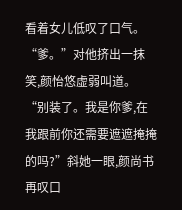看着女儿低叹了口气。
“爹。”对他挤出一抹笑,颜怡悠虚弱叫道。
“别装了。我是你爹,在我跟前你还需要遮遮掩掩的吗?”斜她一眼,颜尚书再叹口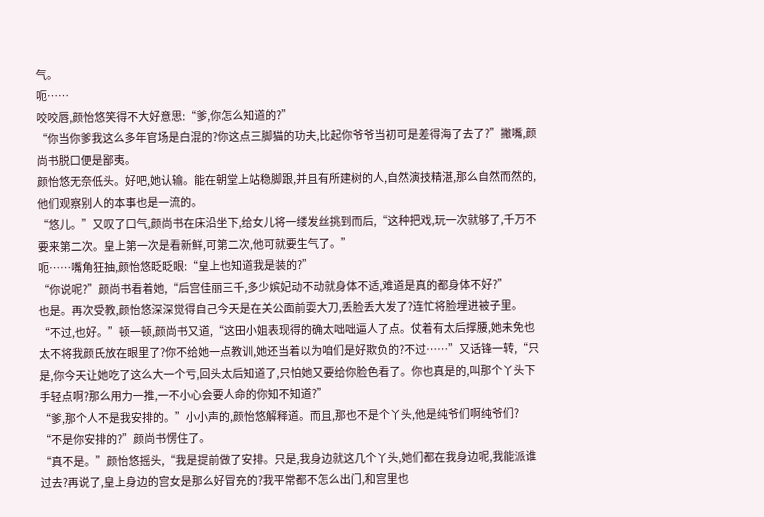气。
呃……
咬咬唇,颜怡悠笑得不大好意思:“爹,你怎么知道的?”
“你当你爹我这么多年官场是白混的?你这点三脚猫的功夫,比起你爷爷当初可是差得海了去了?”撇嘴,颜尚书脱口便是鄙夷。
颜怡悠无奈低头。好吧,她认输。能在朝堂上站稳脚跟,并且有所建树的人,自然演技精湛,那么自然而然的,他们观察别人的本事也是一流的。
“悠儿。”又叹了口气,颜尚书在床沿坐下,给女儿将一缕发丝挑到而后,“这种把戏,玩一次就够了,千万不要来第二次。皇上第一次是看新鲜,可第二次,他可就要生气了。”
呃……嘴角狂抽,颜怡悠眨眨眼:“皇上也知道我是装的?”
“你说呢?”颜尚书看着她,“后宫佳丽三千,多少嫔妃动不动就身体不适,难道是真的都身体不好?”
也是。再次受教,颜怡悠深深觉得自己今天是在关公面前耍大刀,丢脸丢大发了?连忙将脸埋进被子里。
“不过,也好。”顿一顿,颜尚书又道,“这田小姐表现得的确太咄咄逼人了点。仗着有太后撑腰,她未免也太不将我颜氏放在眼里了?你不给她一点教训,她还当着以为咱们是好欺负的?不过……”又话锋一转,“只是,你今天让她吃了这么大一个亏,回头太后知道了,只怕她又要给你脸色看了。你也真是的,叫那个丫头下手轻点啊?那么用力一推,一不小心会要人命的你知不知道?”
“爹,那个人不是我安排的。”小小声的,颜怡悠解释道。而且,那也不是个丫头,他是纯爷们啊纯爷们?
“不是你安排的?”颜尚书愣住了。
“真不是。”颜怡悠摇头,“我是提前做了安排。只是,我身边就这几个丫头,她们都在我身边呢,我能派谁过去?再说了,皇上身边的宫女是那么好冒充的?我平常都不怎么出门,和宫里也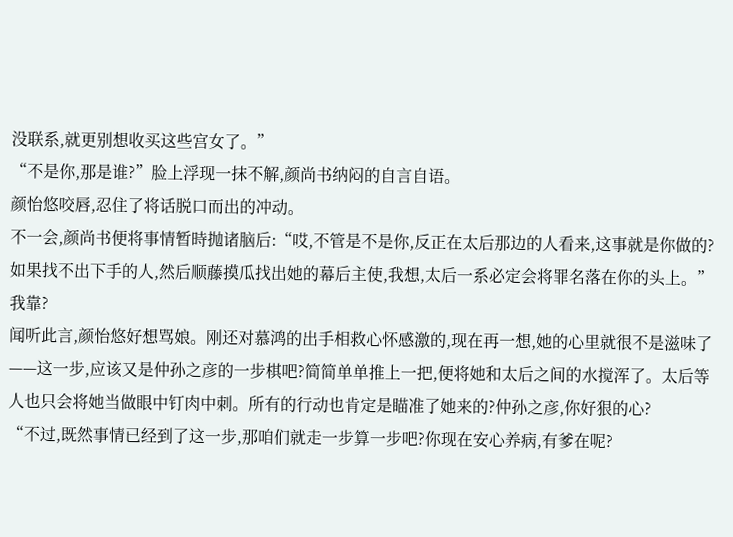没联系,就更别想收买这些宫女了。”
“不是你,那是谁?”脸上浮现一抹不解,颜尚书纳闷的自言自语。
颜怡悠咬唇,忍住了将话脱口而出的冲动。
不一会,颜尚书便将事情暂時抛诸脑后:“哎,不管是不是你,反正在太后那边的人看来,这事就是你做的?如果找不出下手的人,然后顺藤摸瓜找出她的幕后主使,我想,太后一系必定会将罪名落在你的头上。”
我靠?
闻听此言,颜怡悠好想骂娘。刚还对慕鸿的出手相救心怀感激的,现在再一想,她的心里就很不是滋味了——这一步,应该又是仲孙之彦的一步棋吧?简简单单推上一把,便将她和太后之间的水搅浑了。太后等人也只会将她当做眼中钉肉中刺。所有的行动也肯定是瞄准了她来的?仲孙之彦,你好狠的心?
“不过,既然事情已经到了这一步,那咱们就走一步算一步吧?你现在安心养病,有爹在呢?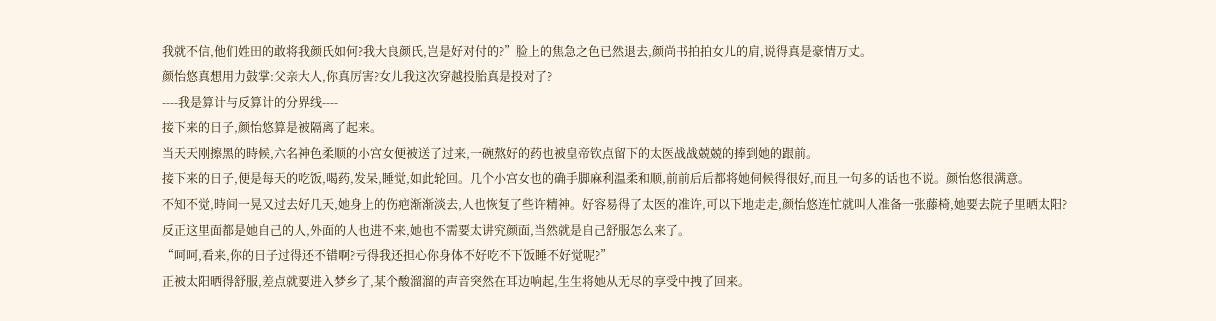我就不信,他们姓田的敢将我颜氏如何?我大良颜氏,岂是好对付的?”脸上的焦急之色已然退去,颜尚书拍拍女儿的肩,说得真是豪情万丈。
颜怡悠真想用力鼓掌:父亲大人,你真厉害?女儿我这次穿越投胎真是投对了?
----我是算计与反算计的分界线----
接下来的日子,颜怡悠算是被隔离了起来。
当天天刚擦黑的時候,六名神色柔顺的小宫女便被送了过来,一碗熬好的药也被皇帝钦点留下的太医战战兢兢的捧到她的跟前。
接下来的日子,便是每天的吃饭,喝药,发呆,睡觉,如此轮回。几个小宫女也的确手脚麻利温柔和顺,前前后后都将她伺候得很好,而且一句多的话也不说。颜怡悠很满意。
不知不觉,時间一晃又过去好几天,她身上的伤疤渐渐淡去,人也恢复了些许精神。好容易得了太医的准许,可以下地走走,颜怡悠连忙就叫人准备一张藤椅,她要去院子里晒太阳?
反正这里面都是她自己的人,外面的人也进不来,她也不需要太讲究颜面,当然就是自己舒服怎么来了。
“呵呵,看来,你的日子过得还不错啊?亏得我还担心你身体不好吃不下饭睡不好觉呢?”
正被太阳晒得舒服,差点就要进入梦乡了,某个酸溜溜的声音突然在耳边响起,生生将她从无尽的享受中拽了回来。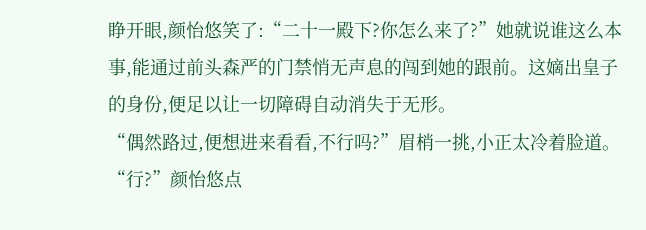睁开眼,颜怡悠笑了:“二十一殿下?你怎么来了?”她就说谁这么本事,能通过前头森严的门禁悄无声息的闯到她的跟前。这嫡出皇子的身份,便足以让一切障碍自动消失于无形。
“偶然路过,便想进来看看,不行吗?”眉梢一挑,小正太冷着脸道。
“行?”颜怡悠点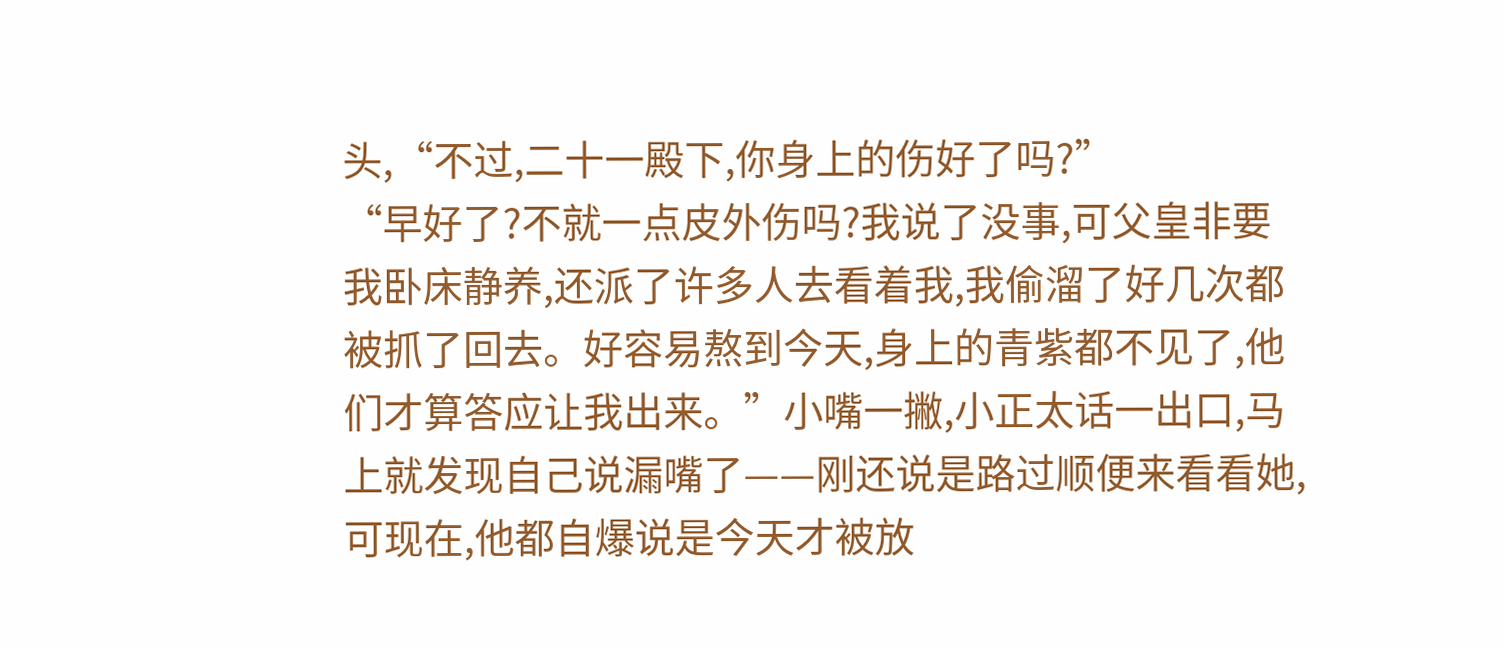头,“不过,二十一殿下,你身上的伤好了吗?”
“早好了?不就一点皮外伤吗?我说了没事,可父皇非要我卧床静养,还派了许多人去看着我,我偷溜了好几次都被抓了回去。好容易熬到今天,身上的青紫都不见了,他们才算答应让我出来。”小嘴一撇,小正太话一出口,马上就发现自己说漏嘴了——刚还说是路过顺便来看看她,可现在,他都自爆说是今天才被放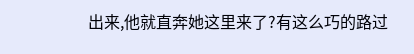出来,他就直奔她这里来了?有这么巧的路过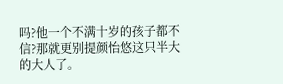吗?他一个不满十岁的孩子都不信?那就更别提颜怡悠这只半大的大人了。